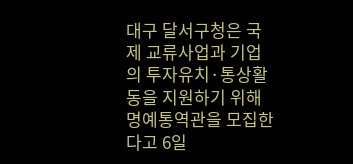대구 달서구청은 국제 교류사업과 기업의 투자유치·통상활동을 지원하기 위해 명예통역관을 모집한다고 6일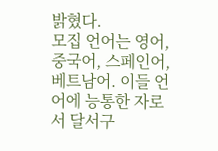밝혔다.
모집 언어는 영어, 중국어, 스페인어, 베트남어. 이들 언어에 능통한 자로서 달서구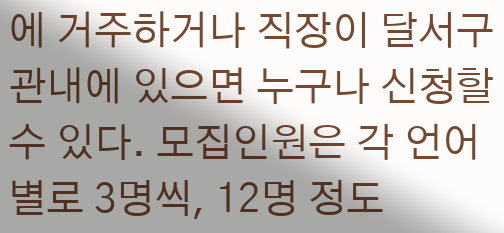에 거주하거나 직장이 달서구 관내에 있으면 누구나 신청할 수 있다. 모집인원은 각 언어별로 3명씩, 12명 정도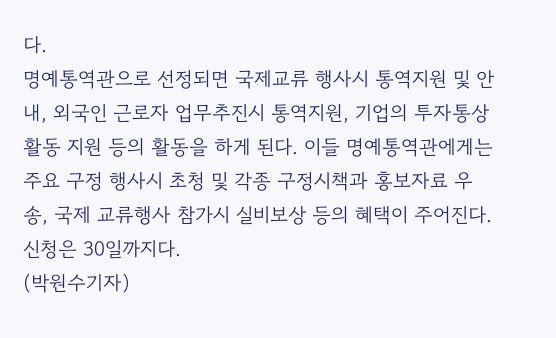다.
명예통역관으로 선정되면 국제교류 행사시 통역지원 및 안내, 외국인 근로자 업무추진시 통역지원, 기업의 투자통상활동 지원 등의 활동을 하게 된다. 이들 명예통역관에게는 주요 구정 행사시 초청 및 각종 구정시책과 홍보자료 우송, 국제 교류행사 참가시 실비보상 등의 혜택이 주어진다. 신청은 30일까지다.
(박원수기자)